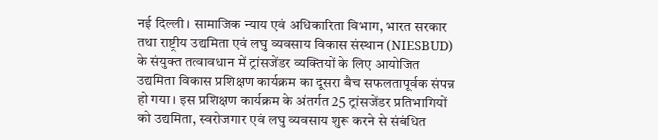नई दिल्ली। सामाजिक न्याय एवं अधिकारिता विभाग, भारत सरकार तथा राष्ट्रीय उद्यमिता एवं लघु व्यवसाय विकास संस्थान (NIESBUD) के संयुक्त तत्वावधान में ट्रांसजेंडर व्यक्तियों के लिए आयोजित उद्यमिता विकास प्रशिक्षण कार्यक्रम का दूसरा बैच सफलतापूर्वक संपन्न हो गया। इस प्रशिक्षण कार्यक्रम के अंतर्गत 25 ट्रांसजेंडर प्रतिभागियों को उद्यमिता, स्वरोजगार एवं लघु व्यवसाय शुरू करने से संबंधित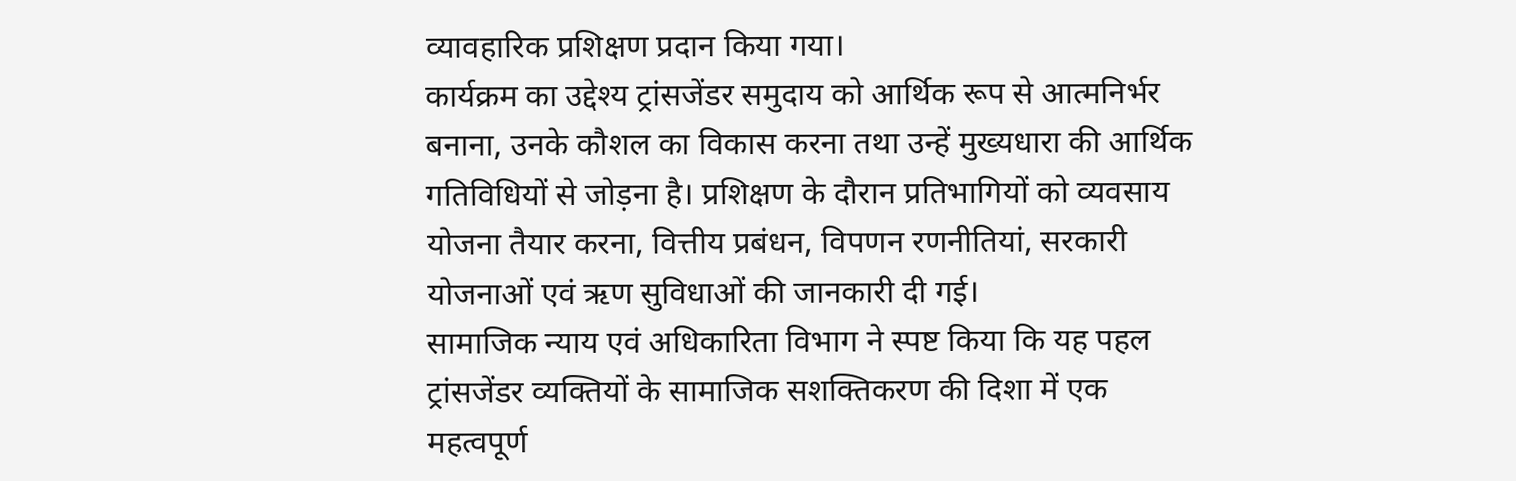व्यावहारिक प्रशिक्षण प्रदान किया गया।
कार्यक्रम का उद्देश्य ट्रांसजेंडर समुदाय को आर्थिक रूप से आत्मनिर्भर बनाना, उनके कौशल का विकास करना तथा उन्हें मुख्यधारा की आर्थिक गतिविधियों से जोड़ना है। प्रशिक्षण के दौरान प्रतिभागियों को व्यवसाय योजना तैयार करना, वित्तीय प्रबंधन, विपणन रणनीतियां, सरकारी योजनाओं एवं ऋण सुविधाओं की जानकारी दी गई।
सामाजिक न्याय एवं अधिकारिता विभाग ने स्पष्ट किया कि यह पहल ट्रांसजेंडर व्यक्तियों के सामाजिक सशक्तिकरण की दिशा में एक महत्वपूर्ण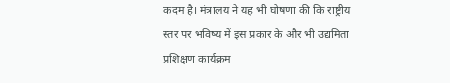कदम है। मंत्रालय ने यह भी घोषणा की कि राष्ट्रीय स्तर पर भविष्य में इस प्रकार के और भी उद्यमिता प्रशिक्षण कार्यक्रम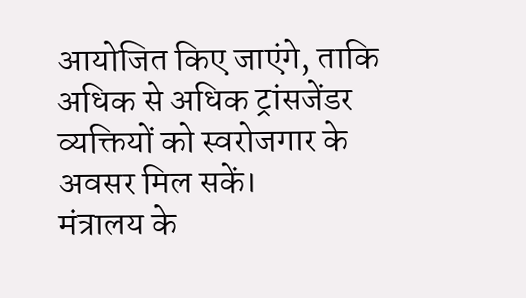आयोजित किए जाएंगे, ताकि अधिक से अधिक ट्रांसजेंडर व्यक्तियों को स्वरोजगार के अवसर मिल सकें।
मंत्रालय के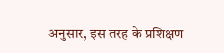अनुसार, इस तरह के प्रशिक्षण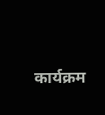कार्यक्रम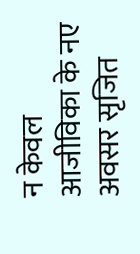न केवल आजीविका के नए अवसर सृजित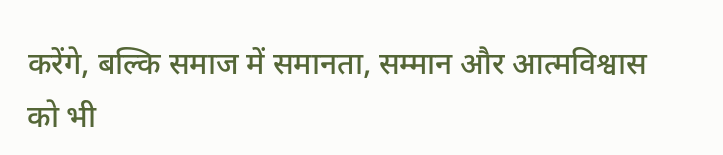करेंगे, बल्कि समाज में समानता, सम्मान और आत्मविश्वास को भी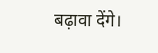बढ़ावा देंगे।